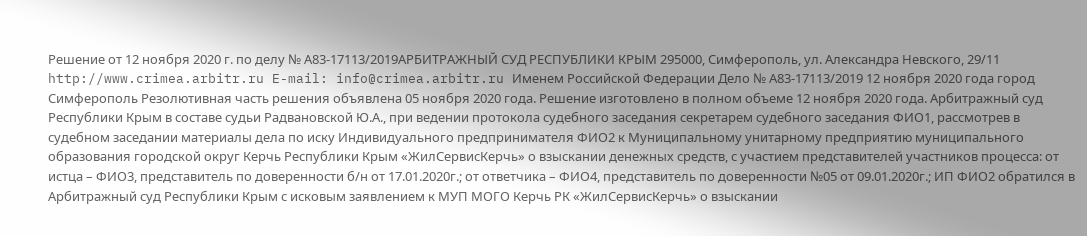Решение от 12 ноября 2020 г. по делу № А83-17113/2019АРБИТРАЖНЫЙ СУД РЕСПУБЛИКИ КРЫМ 295000, Симферополь, ул. Александра Невского, 29/11 http://www.crimea.arbitr.ru E-mail: info@crimea.arbitr.ru Именем Российской Федерации Дело № А83-17113/2019 12 ноября 2020 года город Симферополь Резолютивная часть решения объявлена 05 ноября 2020 года. Решение изготовлено в полном объеме 12 ноября 2020 года. Арбитражный суд Республики Крым в составе судьи Радвановской Ю.А., при ведении протокола судебного заседания секретарем судебного заседания ФИО1, рассмотрев в судебном заседании материалы дела по иску Индивидуального предпринимателя ФИО2 к Муниципальному унитарному предприятию муниципального образования городской округ Керчь Республики Крым «ЖилСервисКерчь» о взыскании денежных средств, с участием представителей участников процесса: от истца – ФИО3, представитель по доверенности б/н от 17.01.2020г.; от ответчика – ФИО4, представитель по доверенности №05 от 09.01.2020г.; ИП ФИО2 обратился в Арбитражный суд Республики Крым с исковым заявлением к МУП МОГО Керчь РК «ЖилСервисКерчь» о взыскании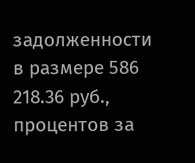задолженности в размере 586 218.36 руб., процентов за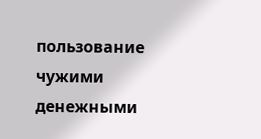пользование чужими денежными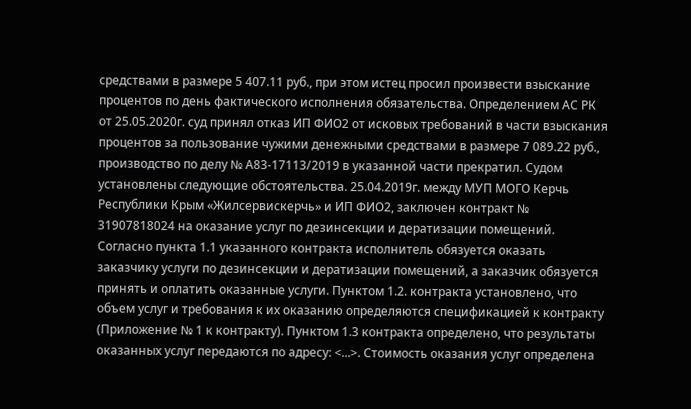средствами в размере 5 407.11 руб., при этом истец просил произвести взыскание процентов по день фактического исполнения обязательства. Определением АС РК от 25.05.2020г. суд принял отказ ИП ФИО2 от исковых требований в части взыскания процентов за пользование чужими денежными средствами в размере 7 089.22 руб., производство по делу № А83-17113/2019 в указанной части прекратил. Судом установлены следующие обстоятельства. 25.04.2019г. между МУП МОГО Керчь Республики Крым «Жилсервискерчь» и ИП ФИО2, заключен контракт № 31907818024 на оказание услуг по дезинсекции и дератизации помещений. Согласно пункта 1.1 указанного контракта исполнитель обязуется оказать заказчику услуги по дезинсекции и дератизации помещений, а заказчик обязуется принять и оплатить оказанные услуги. Пунктом 1.2. контракта установлено, что объем услуг и требования к их оказанию определяются спецификацией к контракту (Приложение № 1 к контракту). Пунктом 1.3 контракта определено, что результаты оказанных услуг передаются по адресу: <...>. Стоимость оказания услуг определена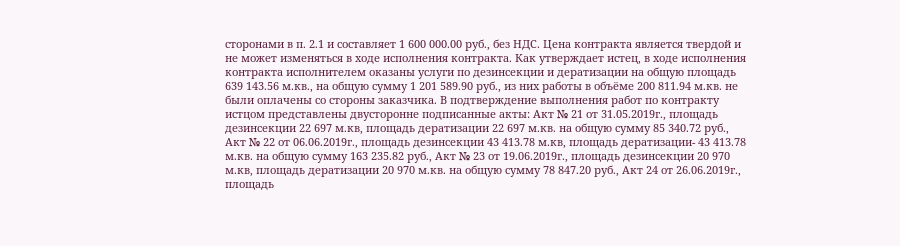сторонами в п. 2.1 и составляет 1 600 000.00 руб., без НДС. Цена контракта является твердой и не может изменяться в ходе исполнения контракта. Как утверждает истец, в ходе исполнения контракта исполнителем оказаны услуги по дезинсекции и дератизации на общую площадь 639 143.56 м.кв., на общую сумму 1 201 589.90 руб., из них работы в объёме 200 811.94 м.кв. не были оплачены со стороны заказчика. В подтверждение выполнения работ по контракту истцом представлены двусторонне подписанные акты: Акт № 21 от 31.05.2019г., площадь дезинсекции 22 697 м.кв, площадь дератизации 22 697 м.кв. на общую сумму 85 340.72 руб., Акт № 22 от 06.06.2019г., площадь дезинсекции 43 413.78 м.кв, площадь дератизации- 43 413.78 м.кв. на общую сумму 163 235.82 руб., Акт № 23 от 19.06.2019г., площадь дезинсекции 20 970 м.кв, площадь дератизации 20 970 м.кв. на общую сумму 78 847.20 руб., Акт 24 от 26.06.2019г., площадь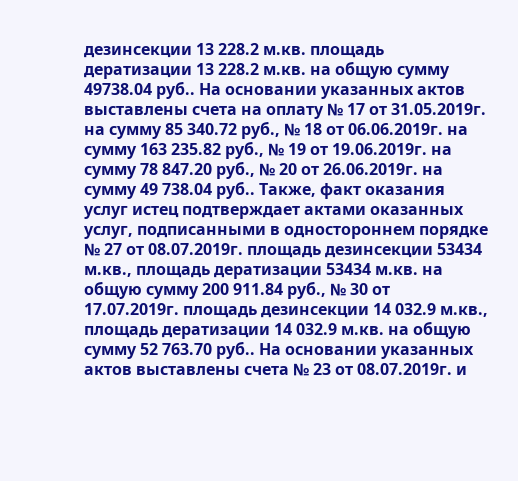дезинсекции 13 228.2 м.кв. площадь дератизации 13 228.2 м.кв. на общую сумму 49738.04 руб.. На основании указанных актов выставлены счета на оплату № 17 от 31.05.2019г. на сумму 85 340.72 руб., № 18 от 06.06.2019г. на сумму 163 235.82 руб., № 19 от 19.06.2019г. на сумму 78 847.20 руб., № 20 от 26.06.2019г. на сумму 49 738.04 руб.. Также, факт оказания услуг истец подтверждает актами оказанных услуг, подписанными в одностороннем порядке № 27 от 08.07.2019г. площадь дезинсекции 53434 м.кв., площадь дератизации 53434 м.кв. на общую сумму 200 911.84 руб., № 30 от 17.07.2019г. площадь дезинсекции 14 032.9 м.кв., площадь дератизации 14 032.9 м.кв. на общую сумму 52 763.70 руб.. На основании указанных актов выставлены счета № 23 от 08.07.2019г. и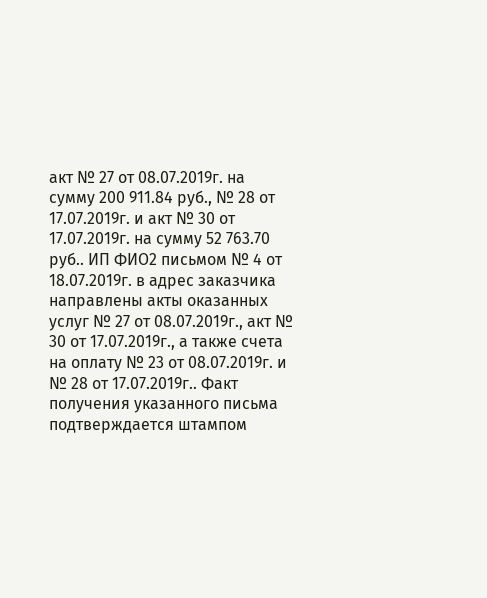акт № 27 от 08.07.2019г. на сумму 200 911.84 руб., № 28 от 17.07.2019г. и акт № 30 от 17.07.2019г. на сумму 52 763.70 руб.. ИП ФИО2 письмом № 4 от 18.07.2019г. в адрес заказчика направлены акты оказанных услуг № 27 от 08.07.2019г., акт № 30 от 17.07.2019г., а также счета на оплату № 23 от 08.07.2019г. и № 28 от 17.07.2019г.. Факт получения указанного письма подтверждается штампом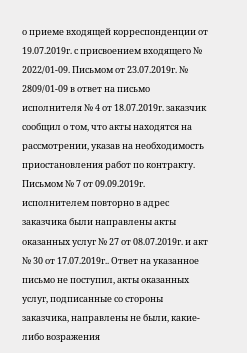о приеме входящей корреспонденции от 19.07.2019г. с присвоением входящего № 2022/01-09. Письмом от 23.07.2019г. № 2809/01-09 в ответ на письмо исполнителя № 4 от 18.07.2019г. заказчик сообщил о том, что акты находятся на рассмотрении, указав на необходимость приостановления работ по контракту. Письмом № 7 от 09.09.2019г. исполнителем повторно в адрес заказчика были направлены акты оказанных услуг № 27 от 08.07.2019г. и акт № 30 от 17.07.2019г.. Ответ на указанное письмо не поступил, акты оказанных услуг, подписанные со стороны заказчика, направлены не были, какие-либо возражения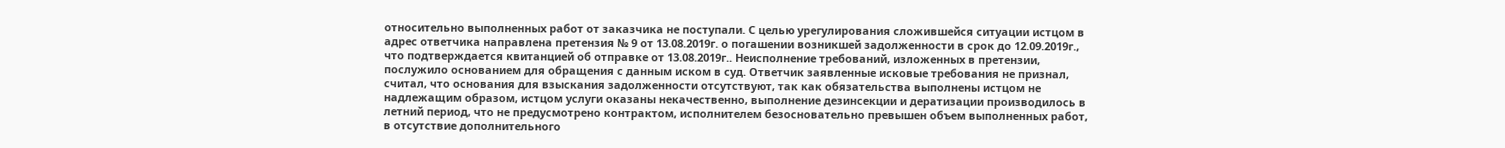относительно выполненных работ от заказчика не поступали. С целью урегулирования сложившейся ситуации истцом в адрес ответчика направлена претензия № 9 от 13.08.2019г. о погашении возникшей задолженности в срок до 12.09.2019г., что подтверждается квитанцией об отправке от 13.08.2019г.. Неисполнение требований, изложенных в претензии, послужило основанием для обращения с данным иском в суд. Ответчик заявленные исковые требования не признал, считал, что основания для взыскания задолженности отсутствуют, так как обязательства выполнены истцом не надлежащим образом, истцом услуги оказаны некачественно, выполнение дезинсекции и дератизации производилось в летний период, что не предусмотрено контрактом, исполнителем безосновательно превышен объем выполненных работ, в отсутствие дополнительного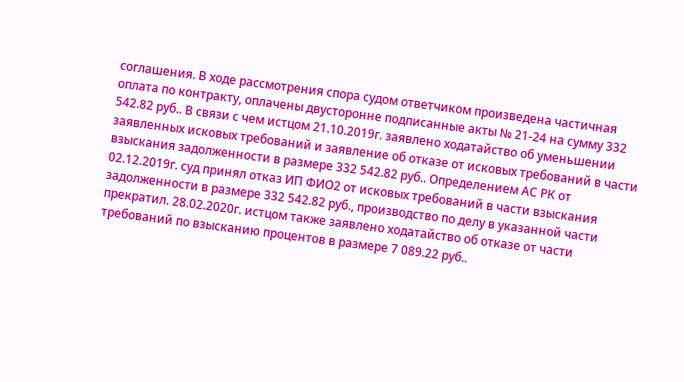соглашения. В ходе рассмотрения спора судом ответчиком произведена частичная оплата по контракту, оплачены двусторонне подписанные акты № 21-24 на сумму 332 542.82 руб.. В связи с чем истцом 21.10.2019г. заявлено ходатайство об уменьшении заявленных исковых требований и заявление об отказе от исковых требований в части взыскания задолженности в размере 332 542.82 руб.. Определением АС РК от 02.12.2019г. суд принял отказ ИП ФИО2 от исковых требований в части взыскания задолженности в размере 332 542.82 руб., производство по делу в указанной части прекратил. 28.02.2020г. истцом также заявлено ходатайство об отказе от части требований по взысканию процентов в размере 7 089.22 руб..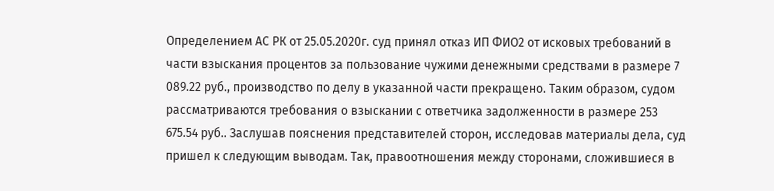Определением АС РК от 25.05.2020г. суд принял отказ ИП ФИО2 от исковых требований в части взыскания процентов за пользование чужими денежными средствами в размере 7 089.22 руб., производство по делу в указанной части прекращено. Таким образом, судом рассматриваются требования о взыскании с ответчика задолженности в размере 253 675.54 руб.. Заслушав пояснения представителей сторон, исследовав материалы дела, суд пришел к следующим выводам. Так, правоотношения между сторонами, сложившиеся в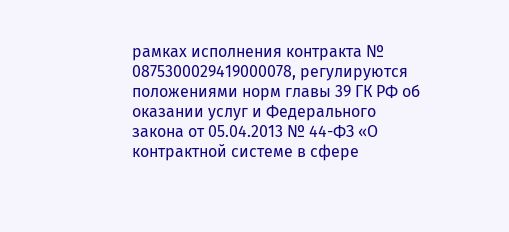рамках исполнения контракта № 0875300029419000078, регулируются положениями норм главы 39 ГК РФ об оказании услуг и Федерального закона от 05.04.2013 № 44-ФЗ «О контрактной системе в сфере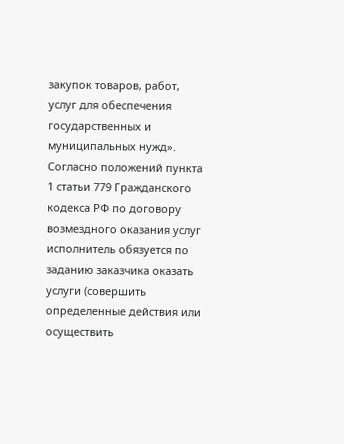закупок товаров, работ, услуг для обеспечения государственных и муниципальных нужд». Согласно положений пункта 1 статьи 779 Гражданского кодекса РФ по договору возмездного оказания услуг исполнитель обязуется по заданию заказчика оказать услуги (совершить определенные действия или осуществить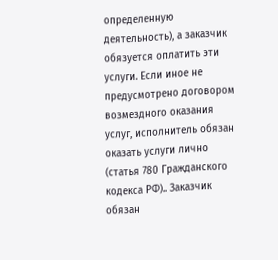определенную деятельность), а заказчик обязуется оплатить эти услуги. Если иное не предусмотрено договором возмездного оказания услуг, исполнитель обязан оказать услуги лично (статья 780 Гражданского кодекса РФ).. Заказчик обязан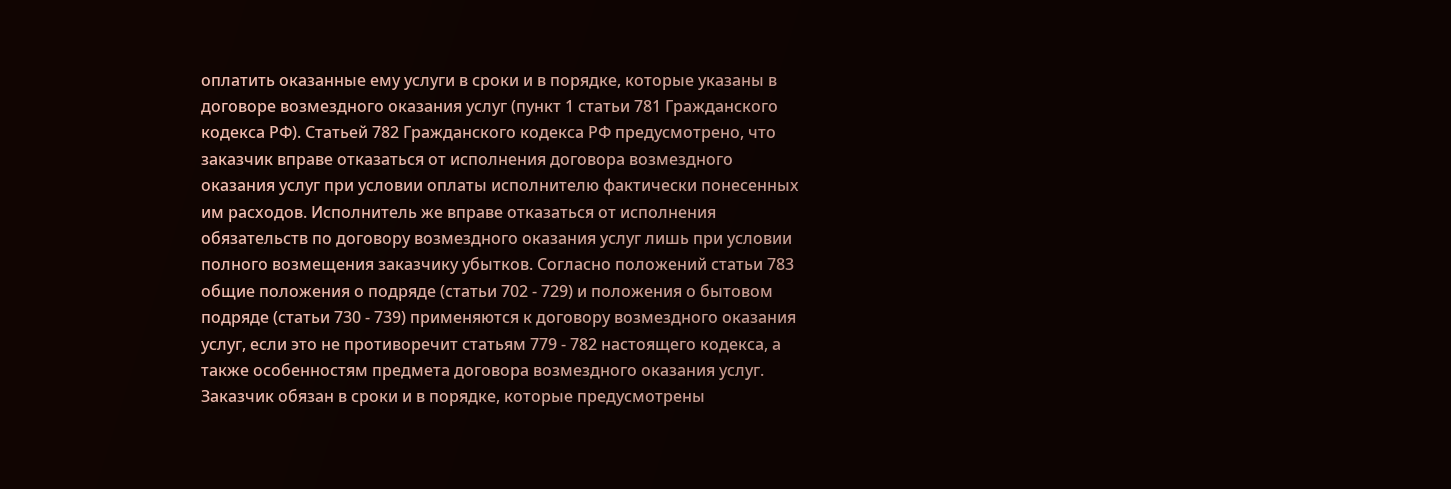оплатить оказанные ему услуги в сроки и в порядке, которые указаны в договоре возмездного оказания услуг (пункт 1 статьи 781 Гражданского кодекса РФ). Статьей 782 Гражданского кодекса РФ предусмотрено, что заказчик вправе отказаться от исполнения договора возмездного оказания услуг при условии оплаты исполнителю фактически понесенных им расходов. Исполнитель же вправе отказаться от исполнения обязательств по договору возмездного оказания услуг лишь при условии полного возмещения заказчику убытков. Согласно положений статьи 783 общие положения о подряде (статьи 702 - 729) и положения о бытовом подряде (статьи 730 - 739) применяются к договору возмездного оказания услуг, если это не противоречит статьям 779 - 782 настоящего кодекса, а также особенностям предмета договора возмездного оказания услуг. Заказчик обязан в сроки и в порядке, которые предусмотрены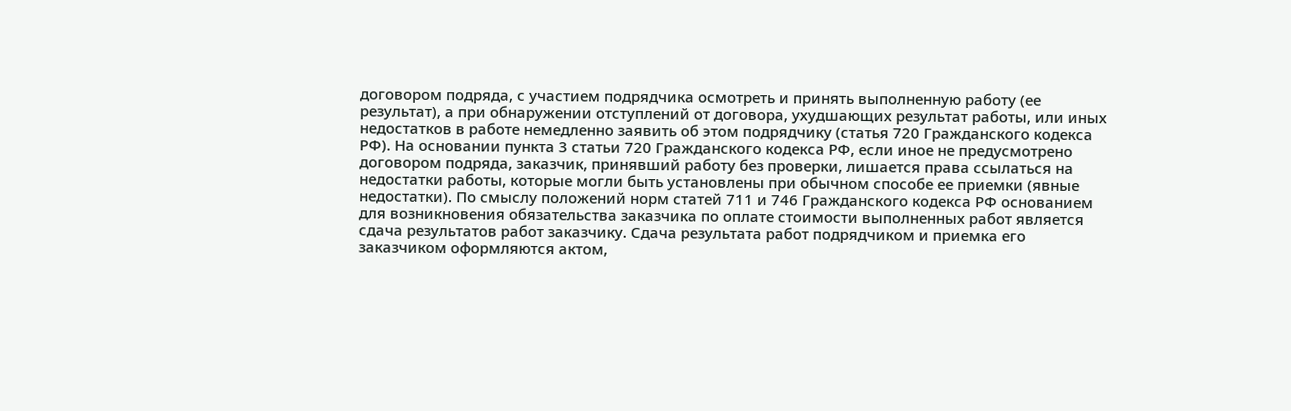договором подряда, с участием подрядчика осмотреть и принять выполненную работу (ее результат), а при обнаружении отступлений от договора, ухудшающих результат работы, или иных недостатков в работе немедленно заявить об этом подрядчику (статья 720 Гражданского кодекса РФ). На основании пункта 3 статьи 720 Гражданского кодекса РФ, если иное не предусмотрено договором подряда, заказчик, принявший работу без проверки, лишается права ссылаться на недостатки работы, которые могли быть установлены при обычном способе ее приемки (явные недостатки). По смыслу положений норм статей 711 и 746 Гражданского кодекса РФ основанием для возникновения обязательства заказчика по оплате стоимости выполненных работ является сдача результатов работ заказчику. Сдача результата работ подрядчиком и приемка его заказчиком оформляются актом,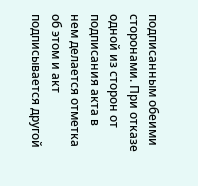подписанным обеими сторонами. При отказе одной из сторон от подписания акта в нем делается отметка об этом и акт подписывается другой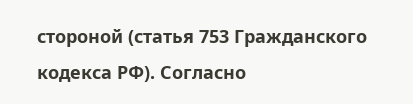стороной (статья 753 Гражданского кодекса РФ). Согласно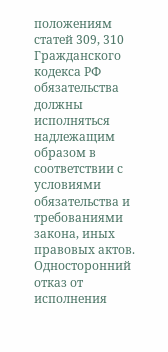положениям статей 309, 310 Гражданского кодекса РФ обязательства должны исполняться надлежащим образом в соответствии с условиями обязательства и требованиями закона, иных правовых актов. Односторонний отказ от исполнения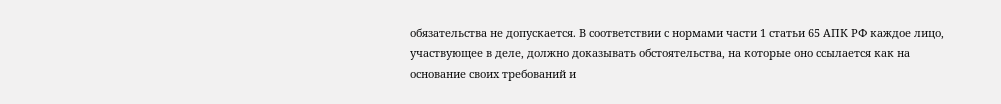обязательства не допускается. В соответствии с нормами части 1 статьи 65 АПК РФ каждое лицо, участвующее в деле, должно доказывать обстоятельства, на которые оно ссылается как на основание своих требований и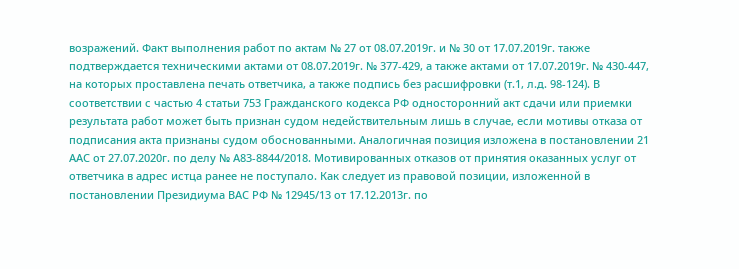возражений. Факт выполнения работ по актам № 27 от 08.07.2019г. и № 30 от 17.07.2019г. также подтверждается техническими актами от 08.07.2019г. № 377-429, а также актами от 17.07.2019г. № 430-447, на которых проставлена печать ответчика, а также подпись без расшифровки (т.1, л.д. 98-124). В соответствии с частью 4 статьи 753 Гражданского кодекса РФ односторонний акт сдачи или приемки результата работ может быть признан судом недействительным лишь в случае, если мотивы отказа от подписания акта признаны судом обоснованными. Аналогичная позиция изложена в постановлении 21 ААС от 27.07.2020г. по делу № А83-8844/2018. Мотивированных отказов от принятия оказанных услуг от ответчика в адрес истца ранее не поступало. Как следует из правовой позиции, изложенной в постановлении Президиума ВАС РФ № 12945/13 от 17.12.2013г. по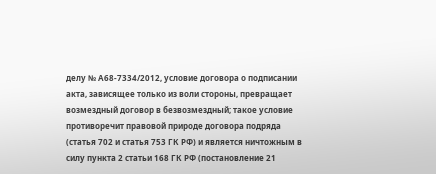делу № А68-7334/2012, условие договора о подписании акта, зависящее только из воли стороны, превращает возмездный договор в безвозмездный; такое условие противоречит правовой природе договора подряда (статья 702 и статья 753 ГК РФ) и является ничтожным в силу пункта 2 статьи 168 ГК РФ (постановление 21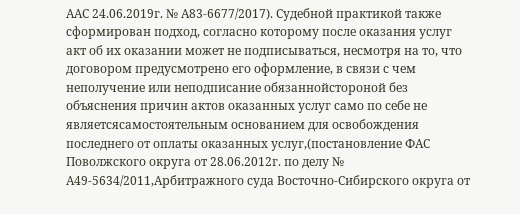ААС 24.06.2019г. № А83-6677/2017). Судебной практикой также сформирован подход, согласно которому после оказания услуг акт об их оказании может не подписываться, несмотря на то, что договором предусмотрено его оформление, в связи с чем неполучение или неподписание обязаннойстороной без объяснения причин актов оказанных услуг само по себе не являетсясамостоятельным основанием для освобождения последнего от оплаты оказанных услуг,(постановление ФАС Поволжского округа от 28.06.2012г. по делу № А49-5634/2011,Арбитражного суда Восточно-Сибирского округа от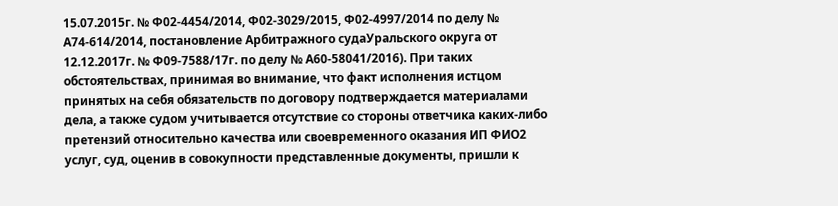15.07.2015г. № Ф02-4454/2014, Ф02-3029/2015, Ф02-4997/2014 по делу № А74-614/2014, постановление Арбитражного судаУральского округа от 12.12.2017г. № Ф09-7588/17г. по делу № А60-58041/2016). При таких обстоятельствах, принимая во внимание, что факт исполнения истцом принятых на себя обязательств по договору подтверждается материалами дела, а также судом учитывается отсутствие со стороны ответчика каких-либо претензий относительно качества или своевременного оказания ИП ФИО2 услуг, суд, оценив в совокупности представленные документы, пришли к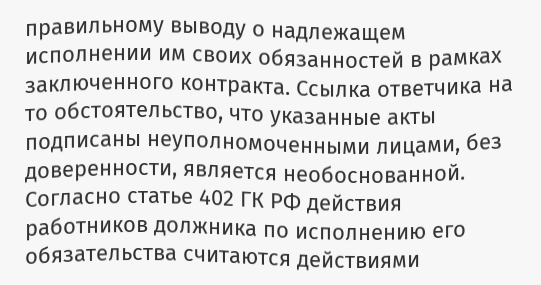правильному выводу о надлежащем исполнении им своих обязанностей в рамках заключенного контракта. Ссылка ответчика на то обстоятельство, что указанные акты подписаны неуполномоченными лицами, без доверенности, является необоснованной. Согласно статье 402 ГК РФ действия работников должника по исполнению его обязательства считаются действиями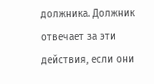должника. Должник отвечает за эти действия, если они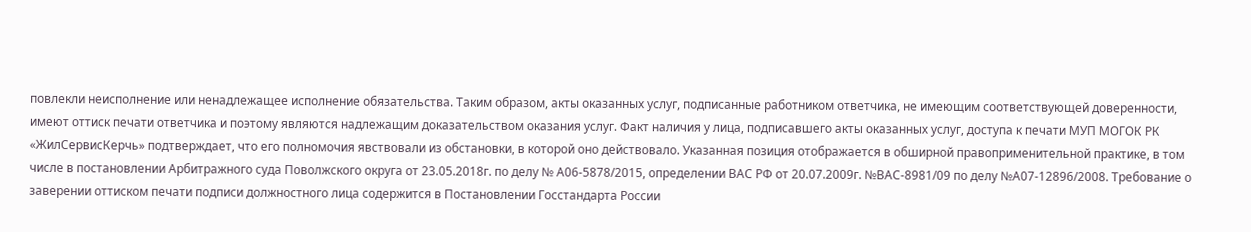повлекли неисполнение или ненадлежащее исполнение обязательства. Таким образом, акты оказанных услуг, подписанные работником ответчика, не имеющим соответствующей доверенности, имеют оттиск печати ответчика и поэтому являются надлежащим доказательством оказания услуг. Факт наличия у лица, подписавшего акты оказанных услуг, доступа к печати МУП МОГОК РК «ЖилСервисКерчь» подтверждает, что его полномочия явствовали из обстановки, в которой оно действовало. Указанная позиция отображается в обширной правоприменительной практике, в том числе в постановлении Арбитражного суда Поволжского округа от 23.05.2018г. по делу № А06-5878/2015, определении ВАС РФ от 20.07.2009г. №ВАС-8981/09 по делу №А07-12896/2008. Требование о заверении оттиском печати подписи должностного лица содержится в Постановлении Госстандарта России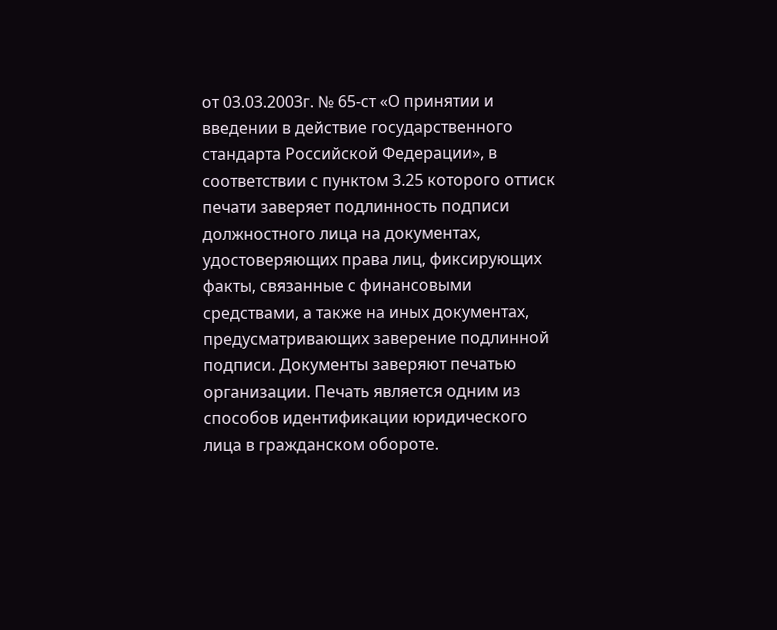от 03.03.2003г. № 65-ст «О принятии и введении в действие государственного стандарта Российской Федерации», в соответствии с пунктом 3.25 которого оттиск печати заверяет подлинность подписи должностного лица на документах, удостоверяющих права лиц, фиксирующих факты, связанные с финансовыми средствами, а также на иных документах, предусматривающих заверение подлинной подписи. Документы заверяют печатью организации. Печать является одним из способов идентификации юридического лица в гражданском обороте.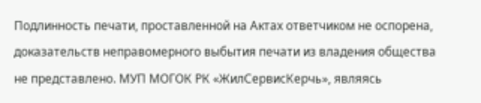Подлинность печати, проставленной на Актах ответчиком не оспорена, доказательств неправомерного выбытия печати из владения общества не представлено. МУП МОГОК РК «ЖилСервисКерчь», являясь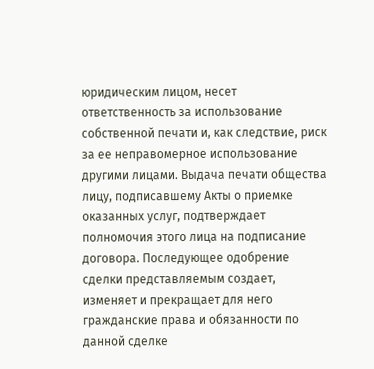юридическим лицом, несет ответственность за использование собственной печати и, как следствие, риск за ее неправомерное использование другими лицами. Выдача печати общества лицу, подписавшему Акты о приемке оказанных услуг, подтверждает полномочия этого лица на подписание договора. Последующее одобрение сделки представляемым создает, изменяет и прекращает для него гражданские права и обязанности по данной сделке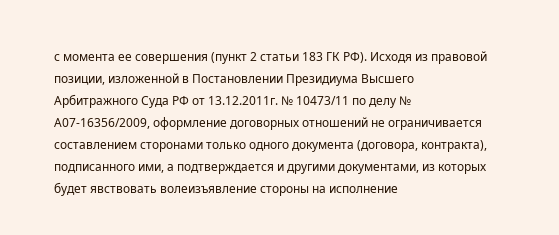с момента ее совершения (пункт 2 статьи 183 ГК РФ). Исходя из правовой позиции, изложенной в Постановлении Президиума Высшего Арбитражного Суда РФ от 13.12.2011г. № 10473/11 по делу № А07-16356/2009, оформление договорных отношений не ограничивается составлением сторонами только одного документа (договора, контракта), подписанного ими, а подтверждается и другими документами, из которых будет явствовать волеизъявление стороны на исполнение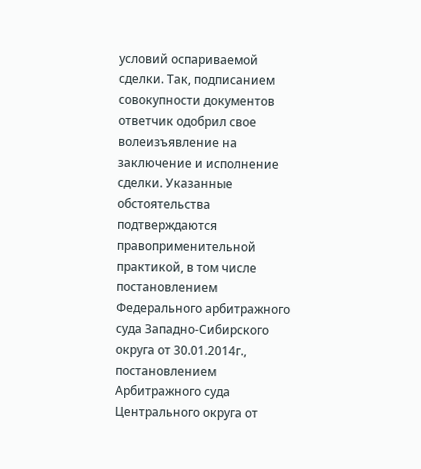условий оспариваемой сделки. Так, подписанием совокупности документов ответчик одобрил свое волеизъявление на заключение и исполнение сделки. Указанные обстоятельства подтверждаются правоприменительной практикой, в том числе постановлением Федерального арбитражного суда Западно-Сибирского округа от 30.01.2014г., постановлением Арбитражного суда Центрального округа от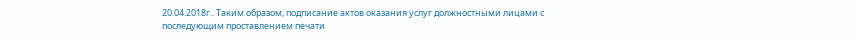20.04.2018г.. Таким образом, подписание актов оказания услуг должностными лицами с последующим проставлением печати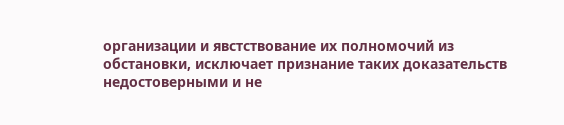организации и явстствование их полномочий из обстановки, исключает признание таких доказательств недостоверными и не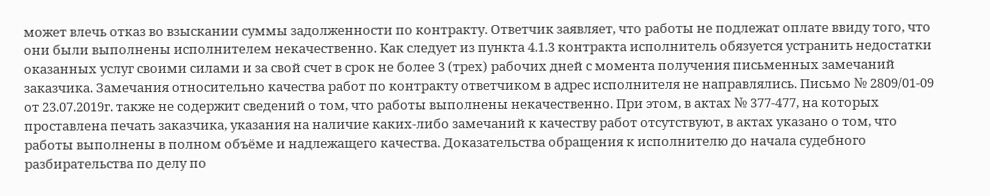может влечь отказ во взыскании суммы задолженности по контракту. Ответчик заявляет, что работы не подлежат оплате ввиду того, что они были выполнены исполнителем некачественно. Как следует из пункта 4.1.3 контракта исполнитель обязуется устранить недостатки оказанных услуг своими силами и за свой счет в срок не более 3 (трех) рабочих дней с момента получения письменных замечаний заказчика. Замечания относительно качества работ по контракту ответчиком в адрес исполнителя не направлялись. Письмо № 2809/01-09 от 23.07.2019г. также не содержит сведений о том, что работы выполнены некачественно. При этом, в актах № 377-477, на которых проставлена печать заказчика, указания на наличие каких-либо замечаний к качеству работ отсутствуют, в актах указано о том, что работы выполнены в полном объёме и надлежащего качества. Доказательства обращения к исполнителю до начала судебного разбирательства по делу по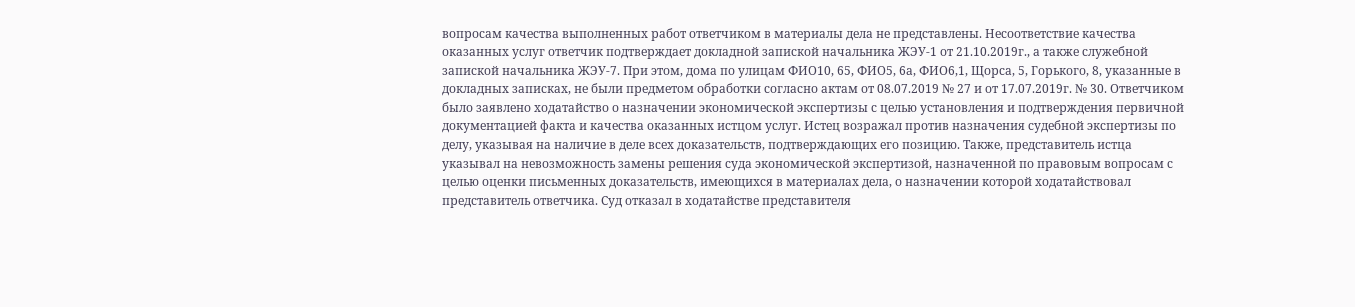вопросам качества выполненных работ ответчиком в материалы дела не представлены. Несоответствие качества оказанных услуг ответчик подтверждает докладной запиской начальника ЖЭУ-1 от 21.10.2019г., а также служебной запиской начальника ЖЭУ-7. При этом, дома по улицам ФИО10, 65, ФИО5, 6а, ФИО6,1, Щорса, 5, Горького, 8, указанные в докладных записках, не были предметом обработки согласно актам от 08.07.2019 № 27 и от 17.07.2019г. № 30. Ответчиком было заявлено ходатайство о назначении экономической экспертизы с целью установления и подтверждения первичной документацией факта и качества оказанных истцом услуг. Истец возражал против назначения судебной экспертизы по делу, указывая на наличие в деле всех доказательств, подтверждающих его позицию. Также, представитель истца указывал на невозможность замены решения суда экономической экспертизой, назначенной по правовым вопросам с целью оценки письменных доказательств, имеющихся в материалах дела, о назначении которой ходатайствовал представитель ответчика. Суд отказал в ходатайстве представителя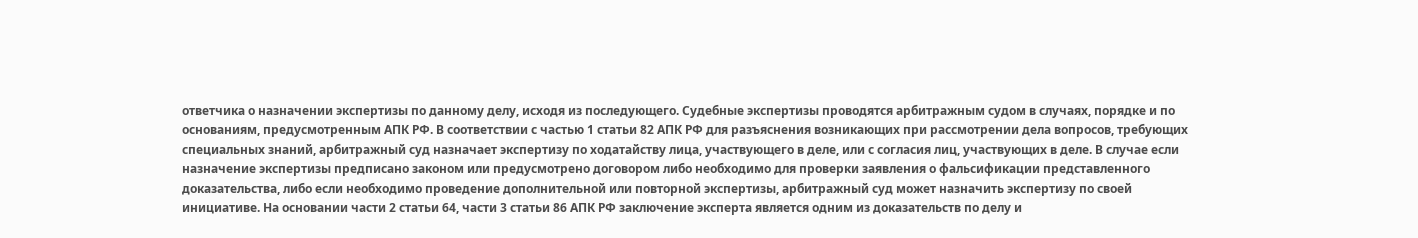ответчика о назначении экспертизы по данному делу, исходя из последующего. Судебные экспертизы проводятся арбитражным судом в случаях, порядке и по основаниям, предусмотренным АПК РФ. В соответствии с частью 1 статьи 82 АПК РФ для разъяснения возникающих при рассмотрении дела вопросов, требующих специальных знаний, арбитражный суд назначает экспертизу по ходатайству лица, участвующего в деле, или с согласия лиц, участвующих в деле. В случае если назначение экспертизы предписано законом или предусмотрено договором либо необходимо для проверки заявления о фальсификации представленного доказательства, либо если необходимо проведение дополнительной или повторной экспертизы, арбитражный суд может назначить экспертизу по своей инициативе. На основании части 2 статьи 64, части 3 статьи 86 АПК РФ заключение эксперта является одним из доказательств по делу и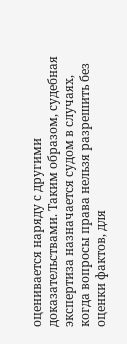оценивается наряду с другими доказательствами. Таким образом, судебная экспертиза назначается судом в случаях, когда вопросы права нельзя разрешить без оценки фактов, для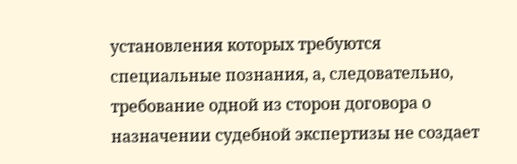установления которых требуются специальные познания, а, следовательно, требование одной из сторон договора о назначении судебной экспертизы не создает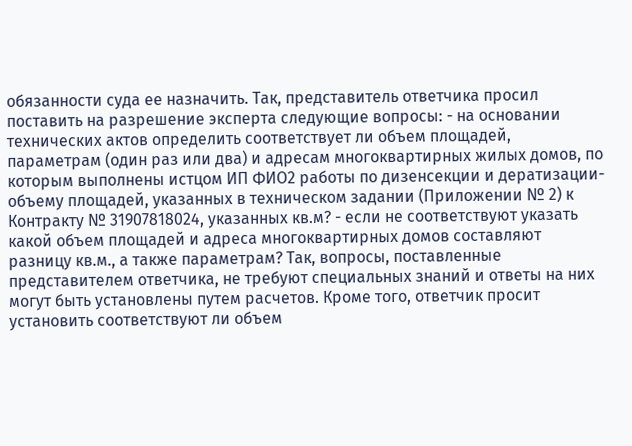обязанности суда ее назначить. Так, представитель ответчика просил поставить на разрешение эксперта следующие вопросы: - на основании технических актов определить соответствует ли объем площадей, параметрам (один раз или два) и адресам многоквартирных жилых домов, по которым выполнены истцом ИП ФИО2 работы по дизенсекции и дератизации- объему площадей, указанных в техническом задании (Приложении № 2) к Контракту № 31907818024, указанных кв.м? - если не соответствуют указать какой объем площадей и адреса многоквартирных домов составляют разницу кв.м., а также параметрам? Так, вопросы, поставленные представителем ответчика, не требуют специальных знаний и ответы на них могут быть установлены путем расчетов. Кроме того, ответчик просит установить соответствуют ли объем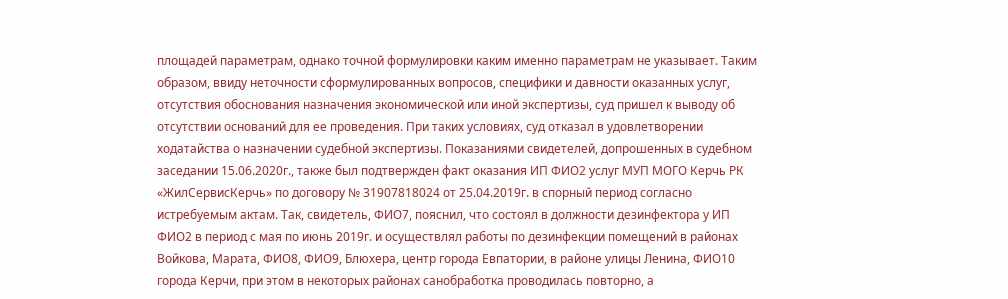площадей параметрам, однако точной формулировки каким именно параметрам не указывает. Таким образом, ввиду неточности сформулированных вопросов, специфики и давности оказанных услуг, отсутствия обоснования назначения экономической или иной экспертизы, суд пришел к выводу об отсутствии оснований для ее проведения. При таких условиях, суд отказал в удовлетворении ходатайства о назначении судебной экспертизы. Показаниями свидетелей, допрошенных в судебном заседании 15.06.2020г., также был подтвержден факт оказания ИП ФИО2 услуг МУП МОГО Керчь РК «ЖилСервисКерчь» по договору № 31907818024 от 25.04.2019г. в спорный период согласно истребуемым актам. Так, свидетель, ФИО7, пояснил, что состоял в должности дезинфектора у ИП ФИО2 в период с мая по июнь 2019г. и осуществлял работы по дезинфекции помещений в районах Войкова, Марата, ФИО8, ФИО9, Блюхера, центр города Евпатории, в районе улицы Ленина, ФИО10 города Керчи, при этом в некоторых районах санобработка проводилась повторно, а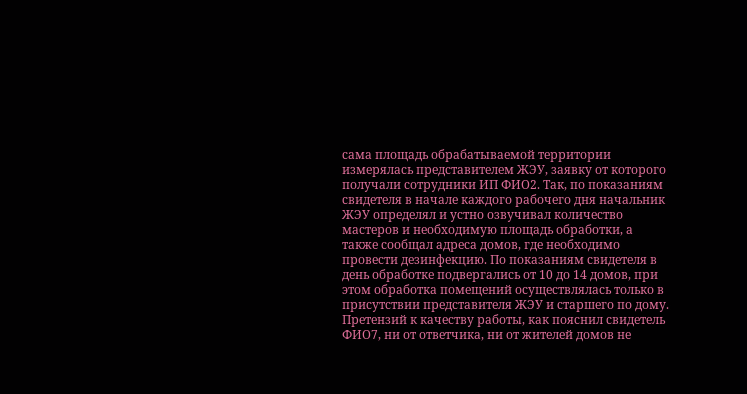сама площадь обрабатываемой территории измерялась представителем ЖЭУ, заявку от которого получали сотрудники ИП ФИО2. Так, по показаниям свидетеля в начале каждого рабочего дня начальник ЖЭУ определял и устно озвучивал количество мастеров и необходимую площадь обработки, а также сообщал адреса домов, где необходимо провести дезинфекцию. По показаниям свидетеля в день обработке подвергались от 10 до 14 домов, при этом обработка помещений осуществлялась только в присутствии представителя ЖЭУ и старшего по дому. Претензий к качеству работы, как пояснил свидетель ФИО7, ни от ответчика, ни от жителей домов не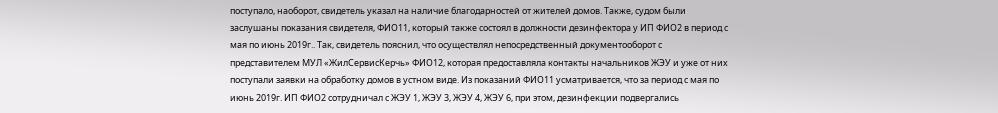поступало, наоборот, свидетель указал на наличие благодарностей от жителей домов. Также, судом были заслушаны показания свидетеля, ФИО11, который также состоял в должности дезинфектора у ИП ФИО2 в период с мая по июнь 2019г.. Так, свидетель пояснил, что осуществлял непосредственный документооборот с представителем МУЛ «ЖилСервисКерчь» ФИО12, которая предоставляла контакты начальников ЖЭУ и уже от них поступали заявки на обработку домов в устном виде. Из показаний ФИО11 усматривается, что за период с мая по июнь 2019г. ИП ФИО2 сотрудничал с ЖЭУ 1, ЖЭУ 3, ЖЭУ 4, ЖЭУ 6, при этом, дезинфекции подвергались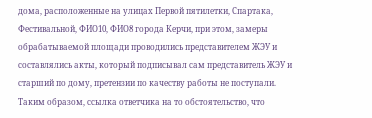дома, расположенные на улицах Первой пятилетки, Спартака, Фестивальной, ФИО10, ФИО8 города Керчи, при этом, замеры обрабатываемой площади проводились представителем ЖЭУ и составлялись акты, который подписывал сам представитель ЖЭУ и старший по дому, претензии по качеству работы не поступали. Таким образом, ссылка ответчика на то обстоятельство, что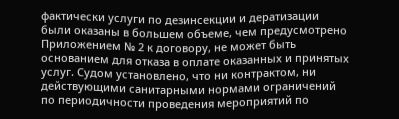фактически услуги по дезинсекции и дератизации были оказаны в большем объеме, чем предусмотрено Приложением № 2 к договору, не может быть основанием для отказа в оплате оказанных и принятых услуг. Судом установлено, что ни контрактом, ни действующими санитарными нормами ограничений по периодичности проведения мероприятий по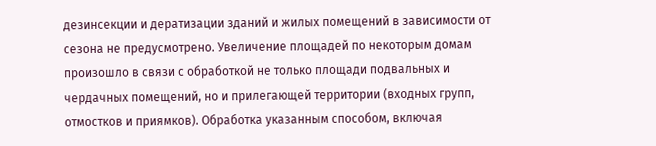дезинсекции и дератизации зданий и жилых помещений в зависимости от сезона не предусмотрено. Увеличение площадей по некоторым домам произошло в связи с обработкой не только площади подвальных и чердачных помещений, но и прилегающей территории (входных групп, отмостков и приямков). Обработка указанным способом, включая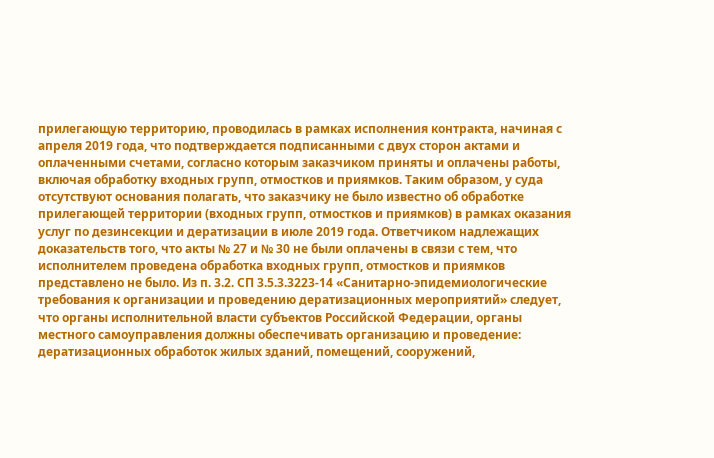прилегающую территорию, проводилась в рамках исполнения контракта, начиная с апреля 2019 года, что подтверждается подписанными с двух сторон актами и оплаченными счетами, согласно которым заказчиком приняты и оплачены работы, включая обработку входных групп, отмостков и приямков. Таким образом, у суда отсутствуют основания полагать, что заказчику не было известно об обработке прилегающей территории (входных групп, отмостков и приямков) в рамках оказания услуг по дезинсекции и дератизации в июле 2019 года. Ответчиком надлежащих доказательств того, что акты № 27 и № 30 не были оплачены в связи с тем, что исполнителем проведена обработка входных групп, отмостков и приямков представлено не было. Из п. 3.2. СП 3.5.3.3223-14 «Санитарно-эпидемиологические требования к организации и проведению дератизационных мероприятий» следует, что органы исполнительной власти субъектов Российской Федерации, органы местного самоуправления должны обеспечивать организацию и проведение: дератизационных обработок жилых зданий, помещений, сооружений,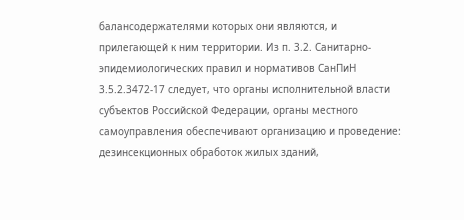балансодержателями которых они являются, и прилегающей к ним территории. Из п. 3.2. Санитарно-эпидемиологических правил и нормативов СанПиН 3.5.2.3472-17 следует, что органы исполнительной власти субъектов Российской Федерации, органы местного самоуправления обеспечивают организацию и проведение: дезинсекционных обработок жилых зданий,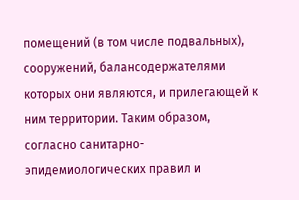помещений (в том числе подвальных), сооружений, балансодержателями которых они являются, и прилегающей к ним территории. Таким образом, согласно санитарно-эпидемиологических правил и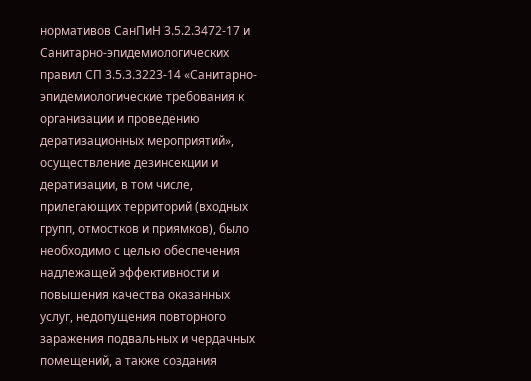нормативов СанПиН 3.5.2.3472-17 и Санитарно-эпидемиологических правил СП 3.5.3.3223-14 «Санитарно-эпидемиологические требования к организации и проведению дератизационных мероприятий», осуществление дезинсекции и дератизации, в том числе, прилегающих территорий (входных групп, отмостков и приямков), было необходимо с целью обеспечения надлежащей эффективности и повышения качества оказанных услуг, недопущения повторного заражения подвальных и чердачных помещений, а также создания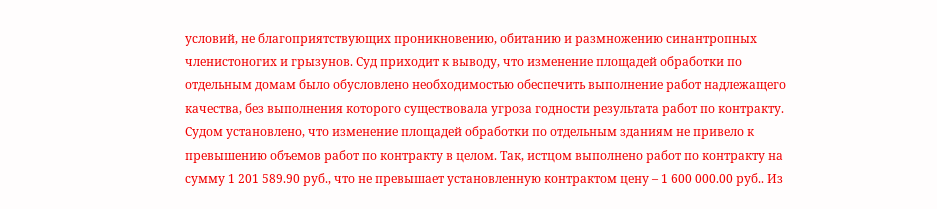условий, не благоприятствующих проникновению, обитанию и размножению синантропных членистоногих и грызунов. Суд приходит к выводу, что изменение площадей обработки по отдельным домам было обусловлено необходимостью обеспечить выполнение работ надлежащего качества, без выполнения которого существовала угроза годности результата работ по контракту. Судом установлено, что изменение площадей обработки по отдельным зданиям не привело к превышению объемов работ по контракту в целом. Так, истцом выполнено работ по контракту на сумму 1 201 589.90 руб., что не превышает установленную контрактом цену – 1 600 000.00 руб.. Из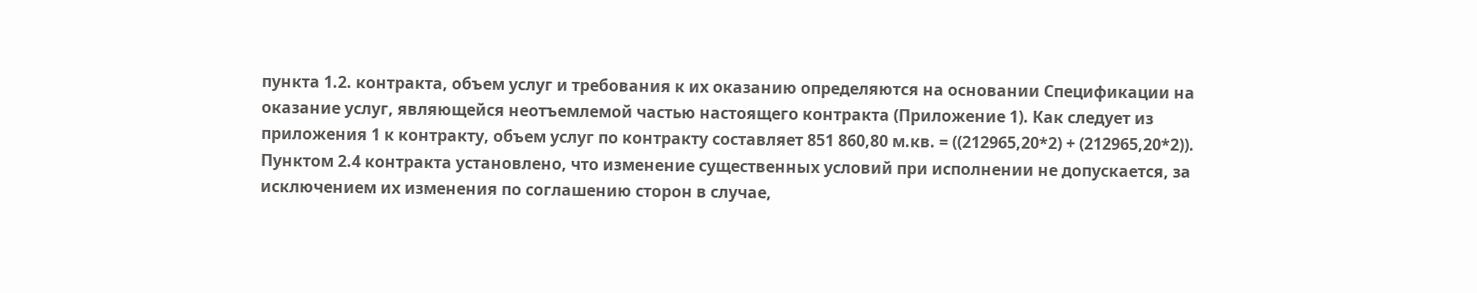пункта 1.2. контракта, объем услуг и требования к их оказанию определяются на основании Спецификации на оказание услуг, являющейся неотъемлемой частью настоящего контракта (Приложение 1). Как следует из приложения 1 к контракту, объем услуг по контракту составляет 851 860,80 м.кв. = ((212965,20*2) + (212965,20*2)). Пунктом 2.4 контракта установлено, что изменение существенных условий при исполнении не допускается, за исключением их изменения по соглашению сторон в случае,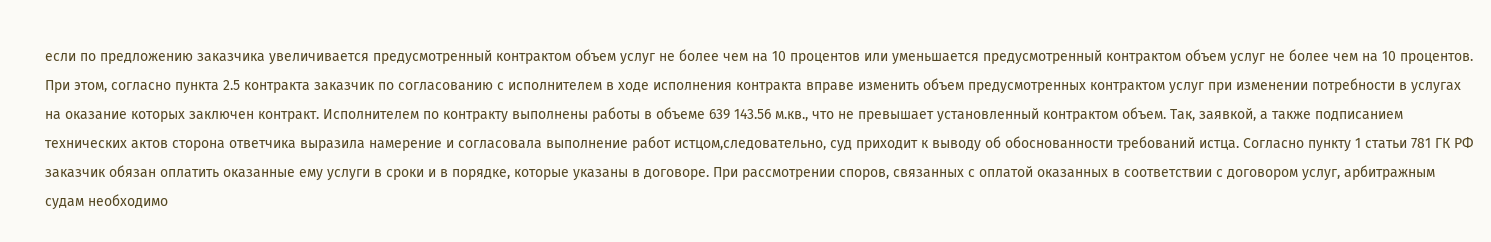если по предложению заказчика увеличивается предусмотренный контрактом объем услуг не более чем на 10 процентов или уменьшается предусмотренный контрактом объем услуг не более чем на 10 процентов. При этом, согласно пункта 2.5 контракта заказчик по согласованию с исполнителем в ходе исполнения контракта вправе изменить объем предусмотренных контрактом услуг при изменении потребности в услугах на оказание которых заключен контракт. Исполнителем по контракту выполнены работы в объеме 639 143.56 м.кв., что не превышает установленный контрактом объем. Так, заявкой, а также подписанием технических актов сторона ответчика выразила намерение и согласовала выполнение работ истцом,следовательно, суд приходит к выводу об обоснованности требований истца. Согласно пункту 1 статьи 781 ГК РФ заказчик обязан оплатить оказанные ему услуги в сроки и в порядке, которые указаны в договоре. При рассмотрении споров, связанных с оплатой оказанных в соответствии с договором услуг, арбитражным судам необходимо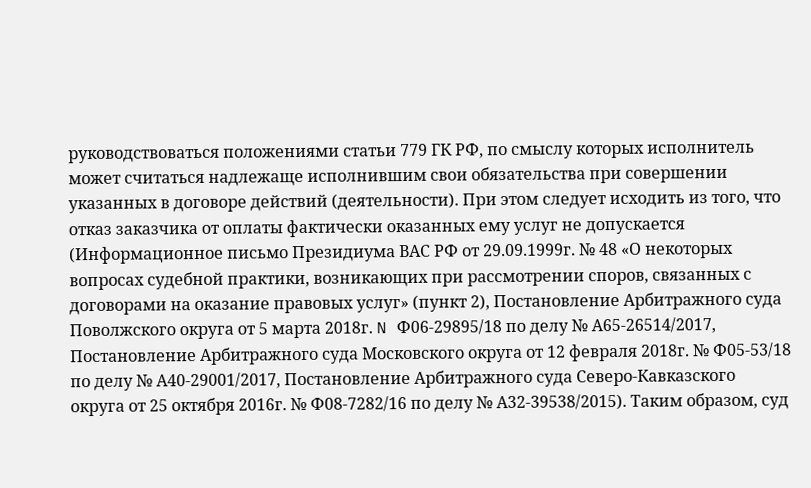руководствоваться положениями статьи 779 ГК РФ, по смыслу которых исполнитель может считаться надлежаще исполнившим свои обязательства при совершении указанных в договоре действий (деятельности). При этом следует исходить из того, что отказ заказчика от оплаты фактически оказанных ему услуг не допускается (Информационное письмо Президиума ВАС РФ от 29.09.1999г. № 48 «О некоторых вопросах судебной практики, возникающих при рассмотрении споров, связанных с договорами на оказание правовых услуг» (пункт 2), Постановление Арбитражного суда Поволжского округа от 5 марта 2018г. N Ф06-29895/18 по делу № А65-26514/2017, Постановление Арбитражного суда Московского округа от 12 февраля 2018г. № Ф05-53/18 по делу № А40-29001/2017, Постановление Арбитражного суда Северо-Кавказского округа от 25 октября 2016г. № Ф08-7282/16 по делу № А32-39538/2015). Таким образом, суд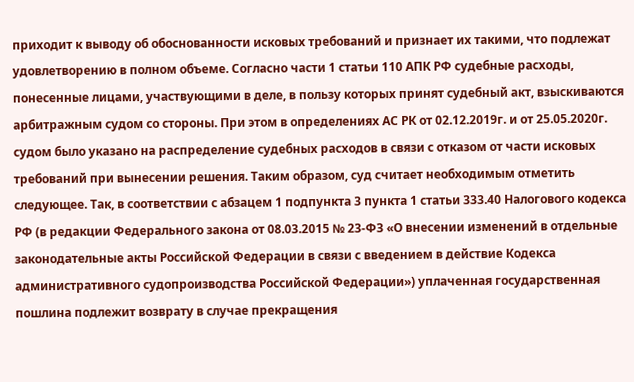приходит к выводу об обоснованности исковых требований и признает их такими, что подлежат удовлетворению в полном объеме. Согласно части 1 статьи 110 АПК РФ судебные расходы, понесенные лицами, участвующими в деле, в пользу которых принят судебный акт, взыскиваются арбитражным судом со стороны. При этом в определениях АС РК от 02.12.2019г. и от 25.05.2020г. судом было указано на распределение судебных расходов в связи с отказом от части исковых требований при вынесении решения. Таким образом, суд считает необходимым отметить следующее. Так, в соответствии с абзацем 1 подпункта 3 пункта 1 статьи 333.40 Налогового кодекса РФ (в редакции Федерального закона от 08.03.2015 № 23-ФЗ «О внесении изменений в отдельные законодательные акты Российской Федерации в связи с введением в действие Кодекса административного судопроизводства Российской Федерации») уплаченная государственная пошлина подлежит возврату в случае прекращения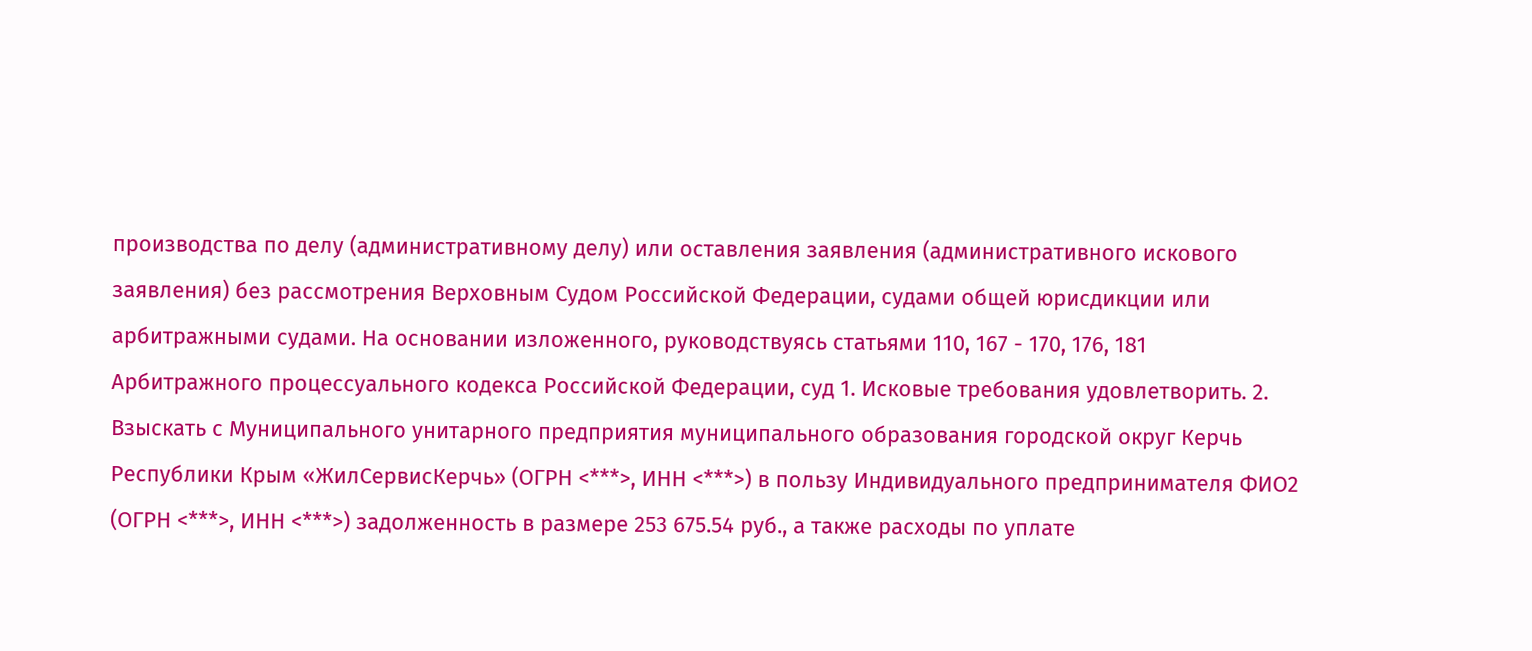производства по делу (административному делу) или оставления заявления (административного искового заявления) без рассмотрения Верховным Судом Российской Федерации, судами общей юрисдикции или арбитражными судами. На основании изложенного, руководствуясь статьями 110, 167 - 170, 176, 181 Арбитражного процессуального кодекса Российской Федерации, суд 1. Исковые требования удовлетворить. 2. Взыскать с Муниципального унитарного предприятия муниципального образования городской округ Керчь Республики Крым «ЖилСервисКерчь» (ОГРН <***>, ИНН <***>) в пользу Индивидуального предпринимателя ФИО2 (ОГРН <***>, ИНН <***>) задолженность в размере 253 675.54 руб., а также расходы по уплате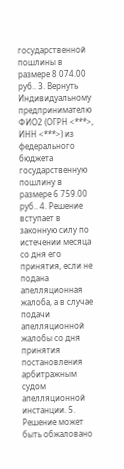государственной пошлины в размере 8 074.00 руб.. 3. Вернуть Индивидуальному предпринимателю ФИО2 (ОГРН <***>, ИНН <***>) из федерального бюджета государственную пошлину в размере 6 759.00 руб.. 4. Решение вступает в законную силу по истечении месяца со дня его принятия, если не подана апелляционная жалоба, а в случае подачи апелляционной жалобы со дня принятия постановления арбитражным судом апелляционной инстанции. 5. Решение может быть обжаловано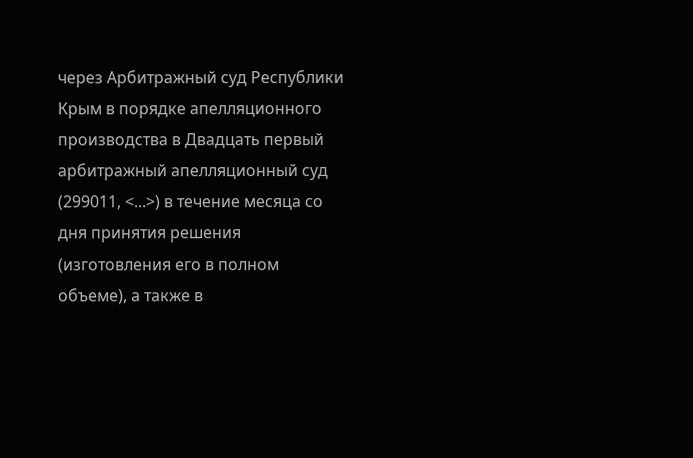через Арбитражный суд Республики Крым в порядке апелляционного производства в Двадцать первый арбитражный апелляционный суд (299011, <...>) в течение месяца со дня принятия решения (изготовления его в полном объеме), а также в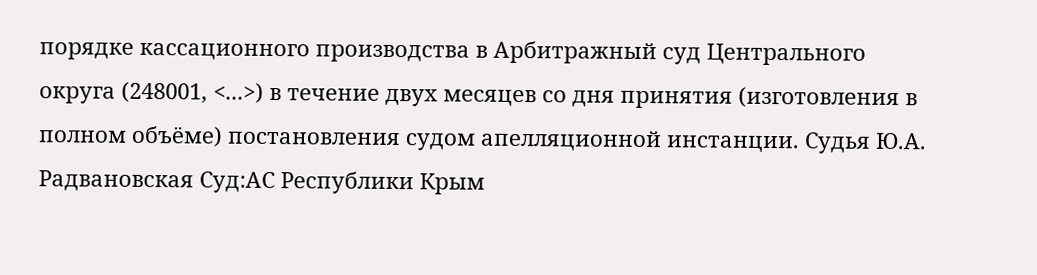порядке кассационного производства в Арбитражный суд Центрального округа (248001, <...>) в течение двух месяцев со дня принятия (изготовления в полном объёме) постановления судом апелляционной инстанции. Судья Ю.А. Радвановская Суд:АС Республики Крым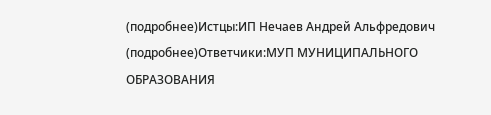(подробнее)Истцы:ИП Нечаев Андрей Альфредович (подробнее)Ответчики:МУП МУНИЦИПАЛЬНОГО ОБРАЗОВАНИЯ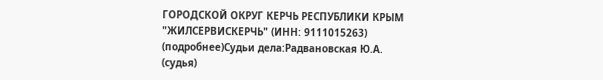ГОРОДСКОЙ ОКРУГ КЕРЧЬ РЕСПУБЛИКИ КРЫМ "ЖИЛСЕРВИСКЕРЧЬ" (ИНН: 9111015263) (подробнее)Судьи дела:Радвановская Ю.А. (судья)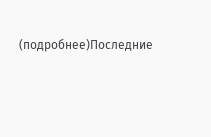(подробнее)Последние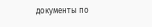документы по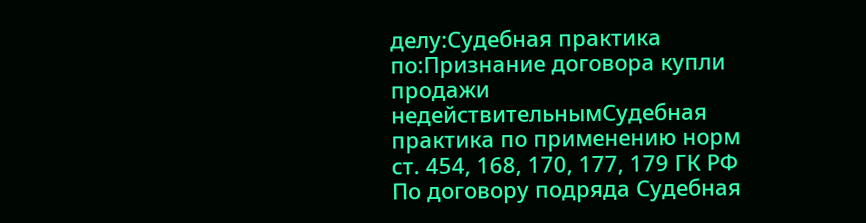делу:Судебная практика по:Признание договора купли продажи недействительнымСудебная практика по применению норм ст. 454, 168, 170, 177, 179 ГК РФ
По договору подряда Судебная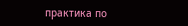практика по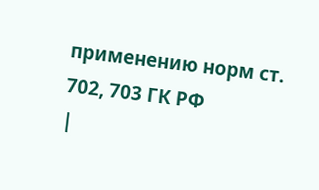применению норм ст. 702, 703 ГК РФ
|